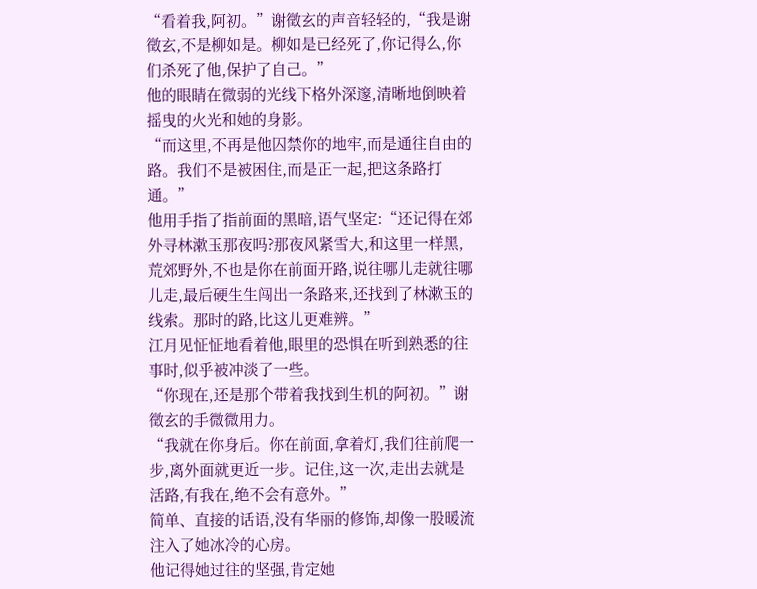“看着我,阿初。”谢徵玄的声音轻轻的,“我是谢徵玄,不是柳如是。柳如是已经死了,你记得么,你们杀死了他,保护了自己。”
他的眼睛在微弱的光线下格外深邃,清晰地倒映着摇曳的火光和她的身影。
“而这里,不再是他囚禁你的地牢,而是通往自由的路。我们不是被困住,而是正一起,把这条路打通。”
他用手指了指前面的黑暗,语气坚定:“还记得在郊外寻林漱玉那夜吗?那夜风紧雪大,和这里一样黑,荒郊野外,不也是你在前面开路,说往哪儿走就往哪儿走,最后硬生生闯出一条路来,还找到了林漱玉的线索。那时的路,比这儿更难辨。”
江月见怔怔地看着他,眼里的恐惧在听到熟悉的往事时,似乎被冲淡了一些。
“你现在,还是那个带着我找到生机的阿初。”谢徵玄的手微微用力。
“我就在你身后。你在前面,拿着灯,我们往前爬一步,离外面就更近一步。记住,这一次,走出去就是活路,有我在,绝不会有意外。”
简单、直接的话语,没有华丽的修饰,却像一股暖流注入了她冰冷的心房。
他记得她过往的坚强,肯定她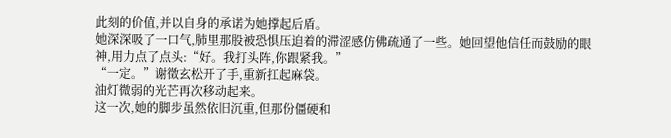此刻的价值,并以自身的承诺为她撑起后盾。
她深深吸了一口气,肺里那股被恐惧压迫着的滞涩感仿佛疏通了一些。她回望他信任而鼓励的眼神,用力点了点头:“好。我打头阵,你跟紧我。”
“一定。”谢徵玄松开了手,重新扛起麻袋。
油灯微弱的光芒再次移动起来。
这一次,她的脚步虽然依旧沉重,但那份僵硬和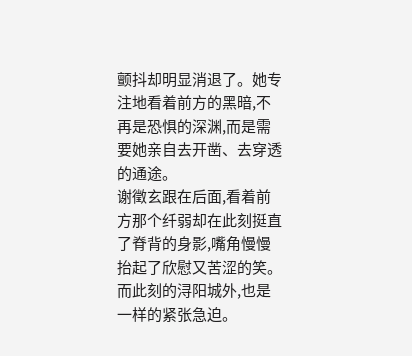颤抖却明显消退了。她专注地看着前方的黑暗,不再是恐惧的深渊,而是需要她亲自去开凿、去穿透的通途。
谢徵玄跟在后面,看着前方那个纤弱却在此刻挺直了脊背的身影,嘴角慢慢抬起了欣慰又苦涩的笑。
而此刻的浔阳城外,也是一样的紧张急迫。